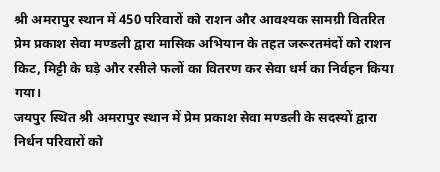श्री अमरापुर स्थान में 450 परिवारों को राशन और आवश्यक सामग्री वितरित
प्रेम प्रकाश सेवा मण्डली द्वारा मासिक अभियान के तहत जरूरतमंदों को राशन किट, मिट्टी के घड़े और रसीले फलों का वितरण कर सेवा धर्म का निर्वहन किया गया।
जयपुर स्थित श्री अमरापुर स्थान में प्रेम प्रकाश सेवा मण्डली के सदस्यों द्वारा निर्धन परिवारों को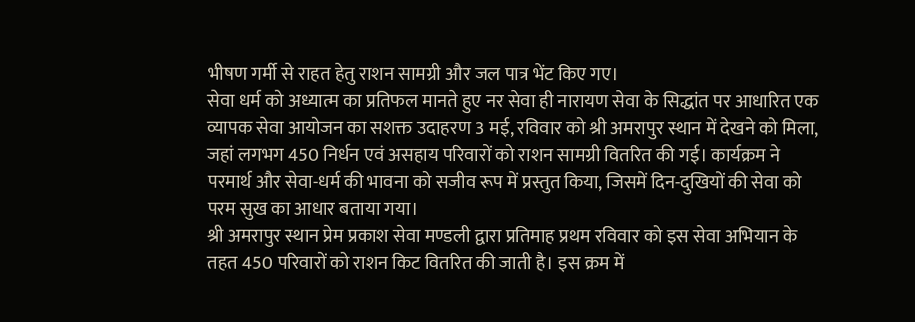भीषण गर्मी से राहत हेतु राशन सामग्री और जल पात्र भेंट किए गए।
सेवा धर्म को अध्यात्म का प्रतिफल मानते हुए नर सेवा ही नारायण सेवा के सिद्धांत पर आधारित एक व्यापक सेवा आयोजन का सशक्त उदाहरण 3 मई, रविवार को श्री अमरापुर स्थान में देखने को मिला, जहां लगभग 450 निर्धन एवं असहाय परिवारों को राशन सामग्री वितरित की गई। कार्यक्रम ने परमार्थ और सेवा-धर्म की भावना को सजीव रूप में प्रस्तुत किया, जिसमें दिन-दुखियों की सेवा को परम सुख का आधार बताया गया।
श्री अमरापुर स्थान प्रेम प्रकाश सेवा मण्डली द्वारा प्रतिमाह प्रथम रविवार को इस सेवा अभियान के तहत 450 परिवारों को राशन किट वितरित की जाती है। इस क्रम में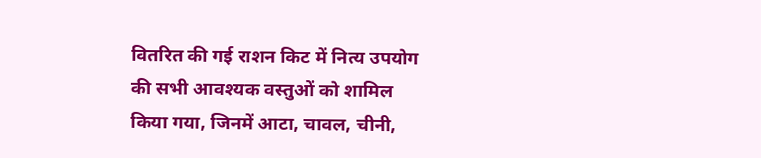वितरित की गई राशन किट में नित्य उपयोग की सभी आवश्यक वस्तुओं को शामिल किया गया, जिनमें आटा, चावल, चीनी,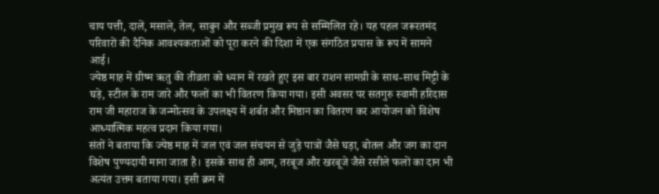चाय पत्ती, दालें, मसाले, तेल, साबुन और सब्जी प्रमुख रूप से सम्मिलित रहे। यह पहल जरूरतमंद परिवारों की दैनिक आवश्यकताओं को पूरा करने की दिशा में एक संगठित प्रयास के रूप में सामने आई।
ज्येष्ठ माह में ग्रीष्म ऋतु की तीव्रता को ध्यान में रखते हुए इस बार राशन सामग्री के साथ-साथ मिट्टी के घड़े, स्टील के राम जारे और फलों का भी वितरण किया गया। इसी अवसर पर सतगुरु स्वामी हरिदास राम जी महाराज के जन्मोत्सव के उपलक्ष्य में शर्बत और मिष्ठान का वितरण कर आयोजन को विशेष आध्यात्मिक महत्व प्रदान किया गया।
संतों ने बताया कि ज्येष्ठ माह में जल एवं जल संचयन से जुड़े पात्रों जैसे घड़ा, बोतल और जग का दान विशेष पुण्यदायी माना जाता है। इसके साथ ही आम, तरबूज और खरबूजे जैसे रसीले फलों का दान भी अत्यंत उत्तम बताया गया। इसी क्रम में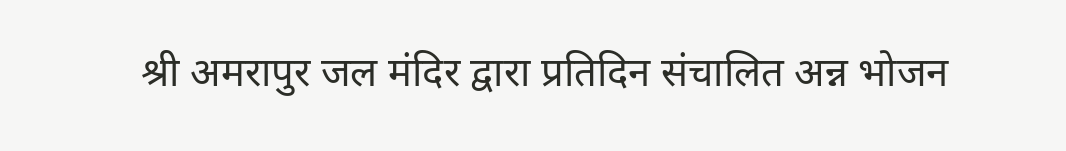श्री अमरापुर जल मंदिर द्वारा प्रतिदिन संचालित अन्न भोजन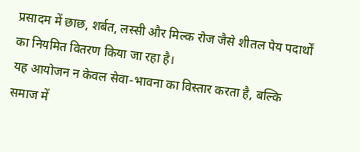प्रसादम में छाछ, शर्बत, लस्सी और मिल्क रोज जैसे शीतल पेय पदार्थों का नियमित वितरण किया जा रहा है।
यह आयोजन न केवल सेवा-भावना का विस्तार करता है, बल्कि समाज में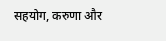सहयोग, करुणा और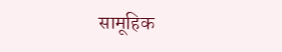सामूहिक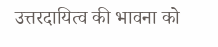उत्तरदायित्व की भावना को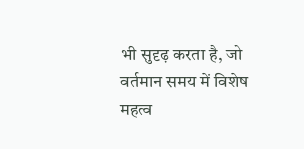भी सुदृढ़ करता है, जो वर्तमान समय में विशेष महत्व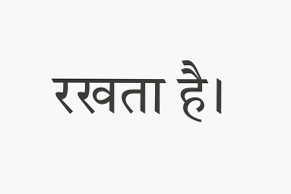रखता है।